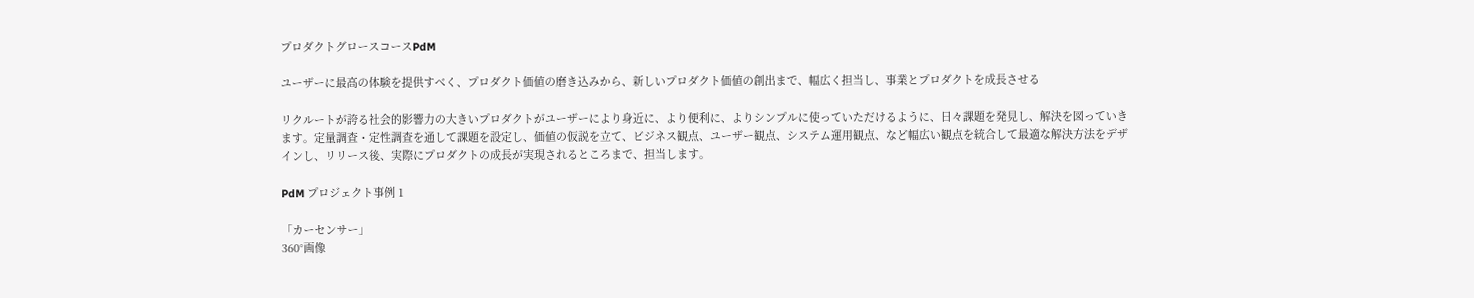プロダクトグロースコースPdM

ユーザーに最高の体験を提供すべく、プロダクト価値の磨き込みから、新しいプロダクト価値の創出まで、幅広く担当し、事業とプロダクトを成長させる

リクルートが誇る社会的影響力の大きいプロダクトがユーザーにより身近に、より便利に、よりシンプルに使っていただけるように、日々課題を発見し、解決を図っていきます。定量調査・定性調査を通して課題を設定し、価値の仮説を立て、ビジネス観点、ユーザー観点、システム運用観点、など幅広い観点を統合して最適な解決方法をデザインし、リリース後、実際にプロダクトの成長が実現されるところまで、担当します。

PdM プロジェクト事例 1

「カーセンサー」
360°画像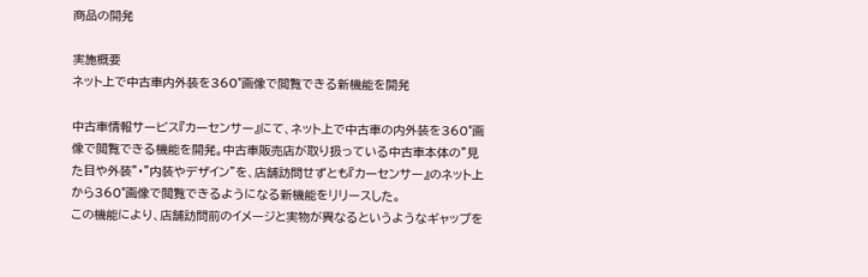商品の開発

実施概要
ネット上で中古車内外装を360°画像で閲覧できる新機能を開発

中古車情報サービス『カーセンサー』にて、ネット上で中古車の内外装を360°画像で閲覧できる機能を開発。中古車販売店が取り扱っている中古車本体の"見た目や外装"・"内装やデザイン"を、店舗訪問せずとも『カーセンサー』のネット上から360°画像で閲覧できるようになる新機能をリリースした。
この機能により、店舗訪問前のイメージと実物が異なるというようなギャップを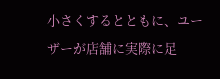小さくするとともに、ユーザーが店舗に実際に足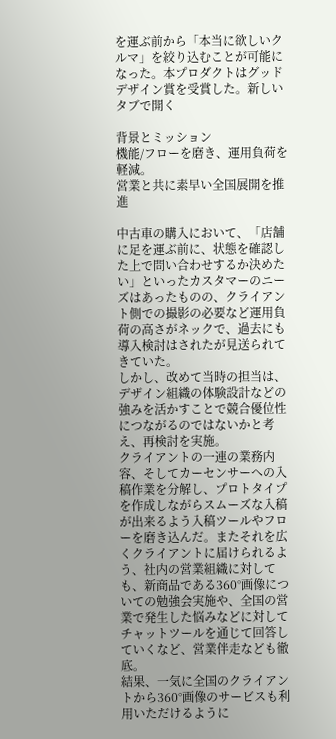を運ぶ前から「本当に欲しいクルマ」を絞り込むことが可能になった。本プロダクトはグッドデザイン賞を受賞した。新しいタブで開く

背景とミッション
機能/フローを磨き、運用負荷を軽減。
営業と共に素早い全国展開を推進

中古車の購入において、「店舗に足を運ぶ前に、状態を確認した上で問い合わせするか決めたい」といったカスタマーのニーズはあったものの、クライアント側での撮影の必要など運用負荷の高さがネックで、過去にも導入検討はされたが見送られてきていた。
しかし、改めて当時の担当は、デザイン組織の体験設計などの強みを活かすことで競合優位性につながるのではないかと考え、再検討を実施。
クライアントの一連の業務内容、そしてカーセンサーへの入稿作業を分解し、プロトタイプを作成しながらスムーズな入稿が出来るよう入稿ツールやフローを磨き込んだ。またそれを広くクライアントに届けられるよう、社内の営業組織に対しても、新商品である360°画像についての勉強会実施や、全国の営業で発生した悩みなどに対してチャットツールを通じて回答していくなど、営業伴走なども徹底。
結果、一気に全国のクライアントから360°画像のサービスも利用いただけるように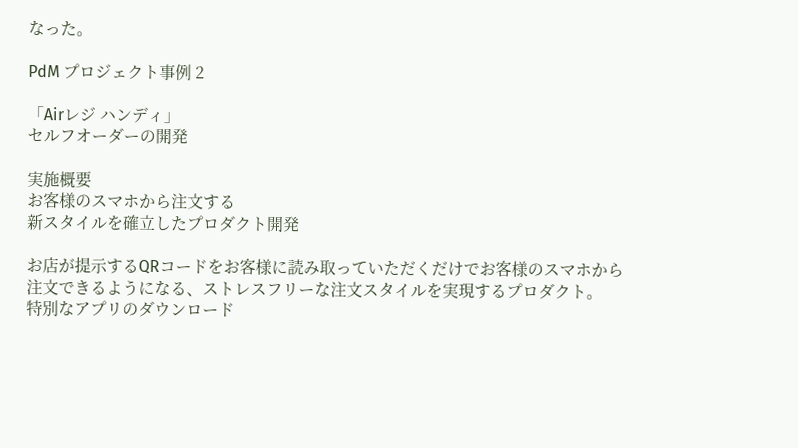なった。

PdM プロジェクト事例 2

「Airレジ ハンディ」
セルフオーダーの開発

実施概要
お客様のスマホから注文する
新スタイルを確立したプロダクト開発

お店が提示するQRコードをお客様に読み取っていただくだけでお客様のスマホから注文できるようになる、ストレスフリーな注文スタイルを実現するプロダクト。
特別なアプリのダウンロード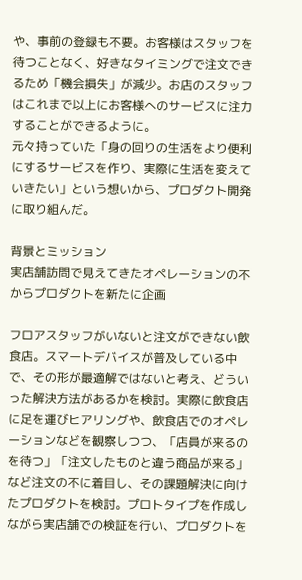や、事前の登録も不要。お客様はスタッフを待つことなく、好きなタイミングで注文できるため「機会損失」が減少。お店のスタッフはこれまで以上にお客様へのサービスに注力することができるように。
元々持っていた「身の回りの生活をより便利にするサービスを作り、実際に生活を変えていきたい」という想いから、プロダクト開発に取り組んだ。

背景とミッション
実店舗訪問で見えてきたオペレーションの不からプロダクトを新たに企画

フロアスタッフがいないと注文ができない飲食店。スマートデバイスが普及している中で、その形が最適解ではないと考え、どういった解決方法があるかを検討。実際に飲食店に足を運びヒアリングや、飲食店でのオペレーションなどを観察しつつ、「店員が来るのを待つ」「注文したものと違う商品が来る」など注文の不に着目し、その課題解決に向けたプロダクトを検討。プロトタイプを作成しながら実店舗での検証を行い、プロダクトを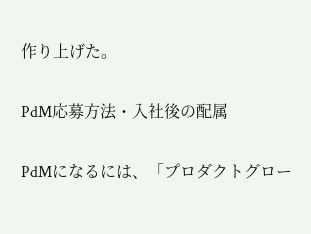作り上げた。

PdM応募方法・入社後の配属

PdMになるには、「プロダクトグロー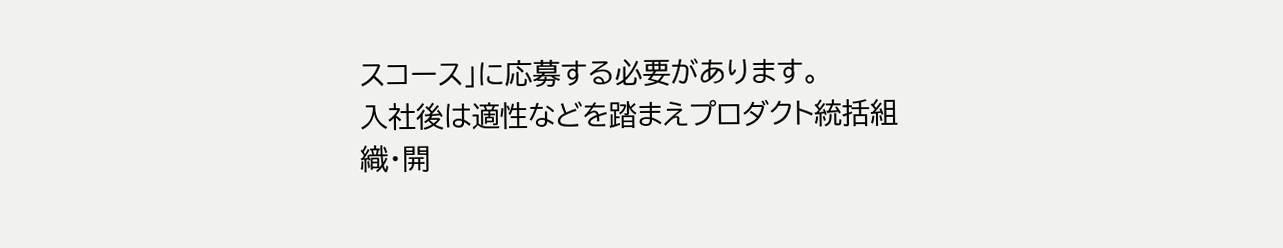スコース」に応募する必要があります。
入社後は適性などを踏まえプロダクト統括組織・開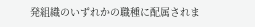発組織のいずれかの職種に配属されま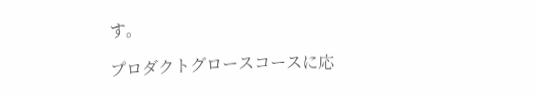す。

プロダクトグロースコースに応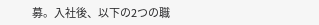募。入社後、以下の2つの職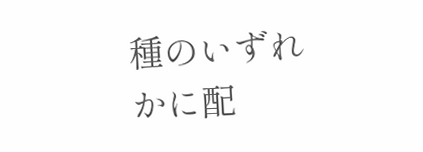種のいずれかに配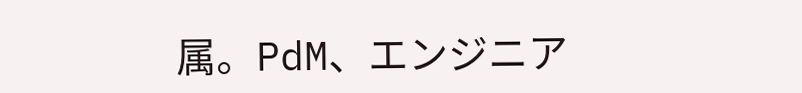属。PdM、エンジニア